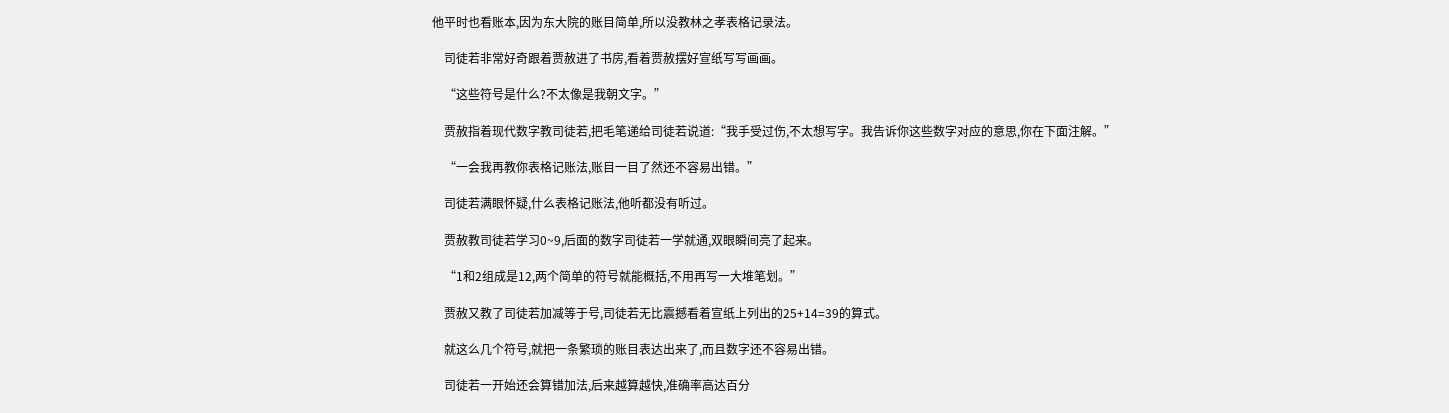他平时也看账本,因为东大院的账目简单,所以没教林之孝表格记录法。

    司徒若非常好奇跟着贾赦进了书房,看着贾赦摆好宣纸写写画画。

    “这些符号是什么?不太像是我朝文字。”

    贾赦指着现代数字教司徒若,把毛笔递给司徒若说道:“我手受过伤,不太想写字。我告诉你这些数字对应的意思,你在下面注解。”

    “一会我再教你表格记账法,账目一目了然还不容易出错。”

    司徒若满眼怀疑,什么表格记账法,他听都没有听过。

    贾赦教司徒若学习0~9,后面的数字司徒若一学就通,双眼瞬间亮了起来。

    “1和2组成是12,两个简单的符号就能概括,不用再写一大堆笔划。”

    贾赦又教了司徒若加减等于号,司徒若无比震撼看着宣纸上列出的25+14=39的算式。

    就这么几个符号,就把一条繁琐的账目表达出来了,而且数字还不容易出错。

    司徒若一开始还会算错加法,后来越算越快,准确率高达百分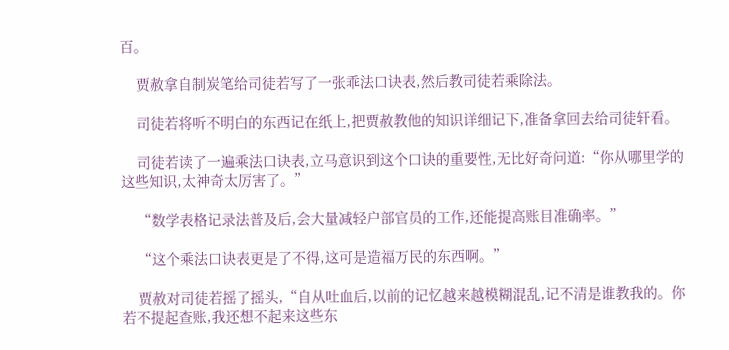百。

    贾赦拿自制炭笔给司徒若写了一张乖法口诀表,然后教司徒若乘除法。

    司徒若将听不明白的东西记在纸上,把贾赦教他的知识详细记下,准备拿回去给司徒轩看。

    司徒若读了一遍乘法口诀表,立马意识到这个口诀的重要性,无比好奇问道:“你从哪里学的这些知识,太神奇太厉害了。”

    “数学表格记录法普及后,会大量减轻户部官员的工作,还能提高账目准确率。”

    “这个乘法口诀表更是了不得,这可是造福万民的东西啊。”

    贾赦对司徒若摇了摇头,“自从吐血后,以前的记忆越来越模糊混乱,记不清是谁教我的。你若不提起查账,我还想不起来这些东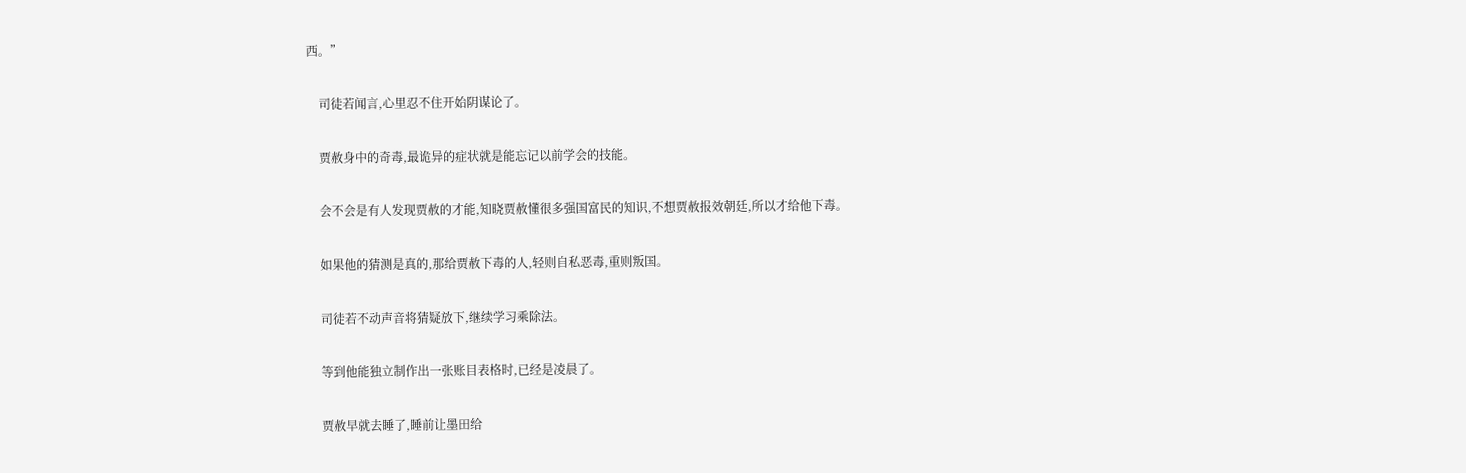西。”

    司徒若闻言,心里忍不住开始阴谋论了。

    贾赦身中的奇毒,最诡异的症状就是能忘记以前学会的技能。

    会不会是有人发现贾赦的才能,知晓贾赦懂很多强国富民的知识,不想贾赦报效朝廷,所以才给他下毒。

    如果他的猜测是真的,那给贾赦下毒的人,轻则自私恶毒,重则叛国。

    司徒若不动声音将猜疑放下,继续学习乘除法。

    等到他能独立制作出一张账目表格时,已经是凌晨了。

    贾赦早就去睡了,睡前让墨田给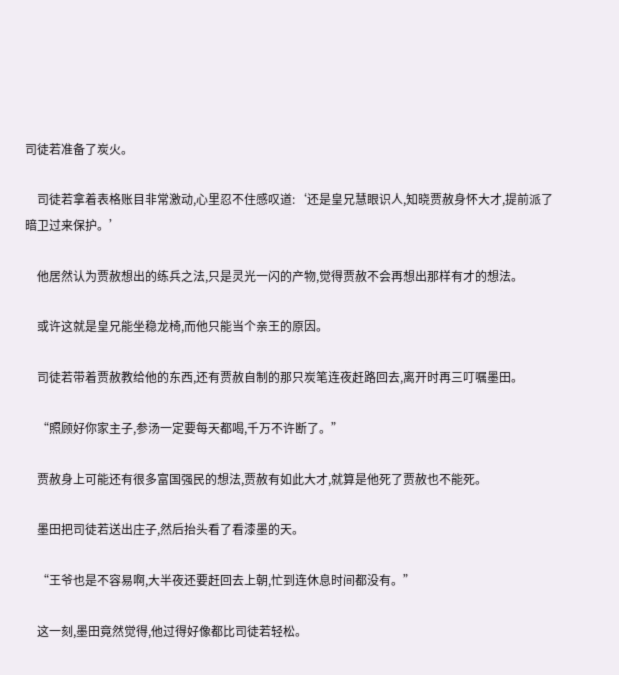司徒若准备了炭火。

    司徒若拿着表格账目非常激动,心里忍不住感叹道:‘还是皇兄慧眼识人,知晓贾赦身怀大才,提前派了暗卫过来保护。’

    他居然认为贾赦想出的练兵之法,只是灵光一闪的产物,觉得贾赦不会再想出那样有才的想法。

    或许这就是皇兄能坐稳龙椅,而他只能当个亲王的原因。

    司徒若带着贾赦教给他的东西,还有贾赦自制的那只炭笔连夜赶路回去,离开时再三叮嘱墨田。

    “照顾好你家主子,参汤一定要每天都喝,千万不许断了。”

    贾赦身上可能还有很多富国强民的想法,贾赦有如此大才,就算是他死了贾赦也不能死。

    墨田把司徒若送出庄子,然后抬头看了看漆墨的天。

    “王爷也是不容易啊,大半夜还要赶回去上朝,忙到连休息时间都没有。”

    这一刻,墨田竟然觉得,他过得好像都比司徒若轻松。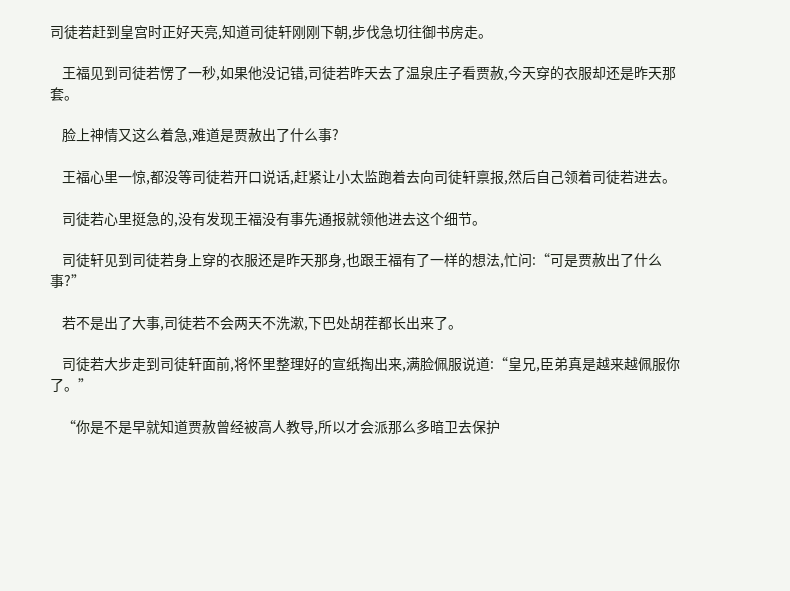司徒若赶到皇宫时正好天亮,知道司徒轩刚刚下朝,步伐急切往御书房走。

    王福见到司徒若愣了一秒,如果他没记错,司徒若昨天去了温泉庄子看贾赦,今天穿的衣服却还是昨天那套。

    脸上神情又这么着急,难道是贾赦出了什么事?

    王福心里一惊,都没等司徒若开口说话,赶紧让小太监跑着去向司徒轩禀报,然后自己领着司徒若进去。

    司徒若心里挺急的,没有发现王福没有事先通报就领他进去这个细节。

    司徒轩见到司徒若身上穿的衣服还是昨天那身,也跟王福有了一样的想法,忙问:“可是贾赦出了什么事?”

    若不是出了大事,司徒若不会两天不洗漱,下巴处胡茬都长出来了。

    司徒若大步走到司徒轩面前,将怀里整理好的宣纸掏出来,满脸佩服说道:“皇兄,臣弟真是越来越佩服你了。”

    “你是不是早就知道贾赦曾经被高人教导,所以才会派那么多暗卫去保护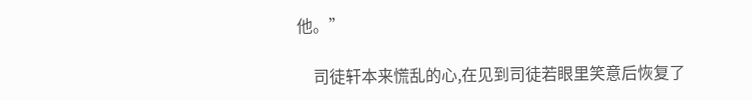他。”

    司徒轩本来慌乱的心,在见到司徒若眼里笑意后恢复了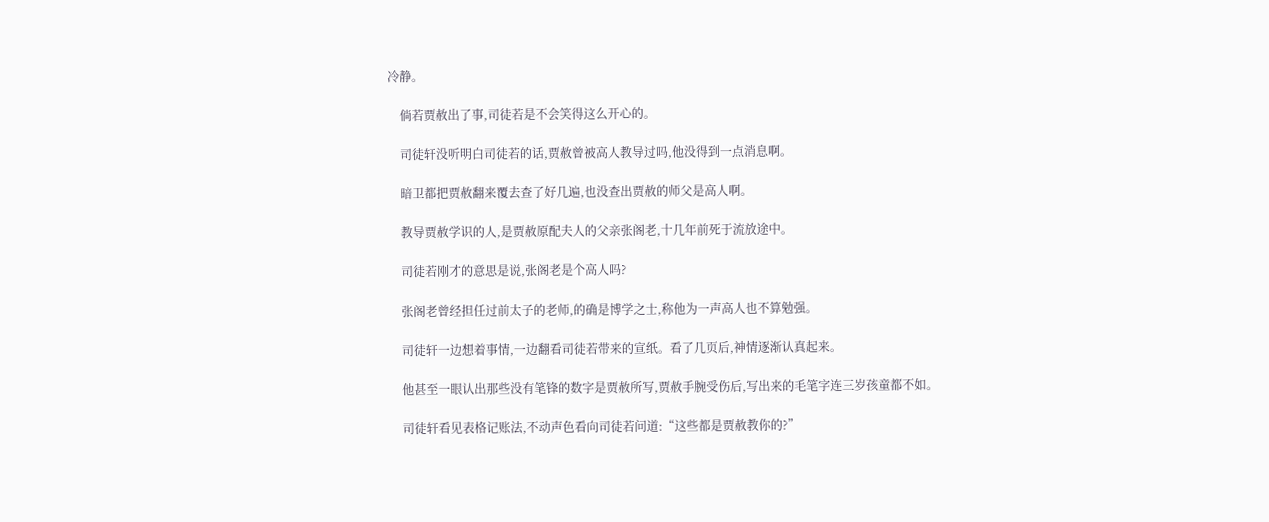冷静。

    倘若贾赦出了事,司徒若是不会笑得这么开心的。

    司徒轩没听明白司徒若的话,贾赦曾被高人教导过吗,他没得到一点消息啊。

    暗卫都把贾赦翻来覆去查了好几遍,也没查出贾赦的师父是高人啊。

    教导贾赦学识的人,是贾赦原配夫人的父亲张阁老,十几年前死于流放途中。

    司徒若刚才的意思是说,张阁老是个高人吗?

    张阁老曾经担任过前太子的老师,的确是博学之士,称他为一声高人也不算勉强。

    司徒轩一边想着事情,一边翻看司徒若带来的宣纸。看了几页后,神情逐渐认真起来。

    他甚至一眼认出那些没有笔锋的数字是贾赦所写,贾赦手腕受伤后,写出来的毛笔字连三岁孩童都不如。

    司徒轩看见表格记账法,不动声色看向司徒若问道:“这些都是贾赦教你的?”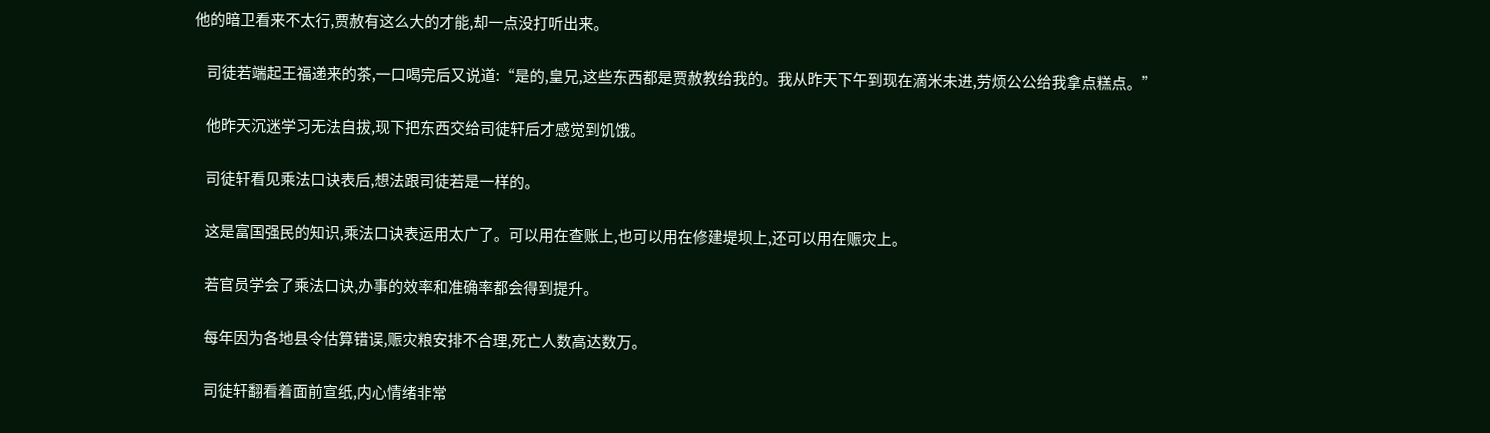他的暗卫看来不太行,贾赦有这么大的才能,却一点没打听出来。

    司徒若端起王福递来的茶,一口喝完后又说道:“是的,皇兄,这些东西都是贾赦教给我的。我从昨天下午到现在滴米未进,劳烦公公给我拿点糕点。”

    他昨天沉迷学习无法自拔,现下把东西交给司徒轩后才感觉到饥饿。

    司徒轩看见乘法口诀表后,想法跟司徒若是一样的。

    这是富国强民的知识,乘法口诀表运用太广了。可以用在查账上,也可以用在修建堤坝上,还可以用在赈灾上。

    若官员学会了乘法口诀,办事的效率和准确率都会得到提升。

    每年因为各地县令估算错误,赈灾粮安排不合理,死亡人数高达数万。

    司徒轩翻看着面前宣纸,内心情绪非常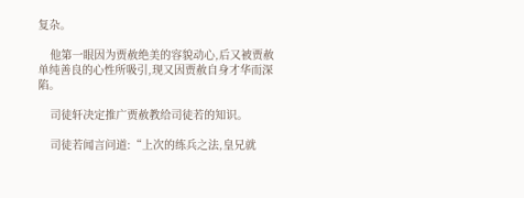复杂。

    他第一眼因为贾赦绝美的容貌动心,后又被贾赦单纯善良的心性所吸引,现又因贾赦自身才华而深陷。

    司徒轩决定推广贾赦教给司徒若的知识。

    司徒若闻言问道:“上次的练兵之法,皇兄就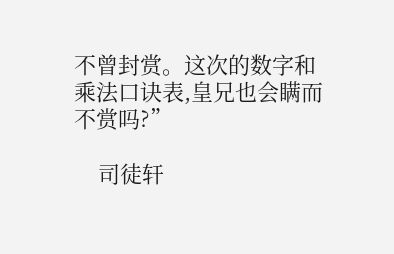不曾封赏。这次的数字和乘法口诀表,皇兄也会瞒而不赏吗?”

    司徒轩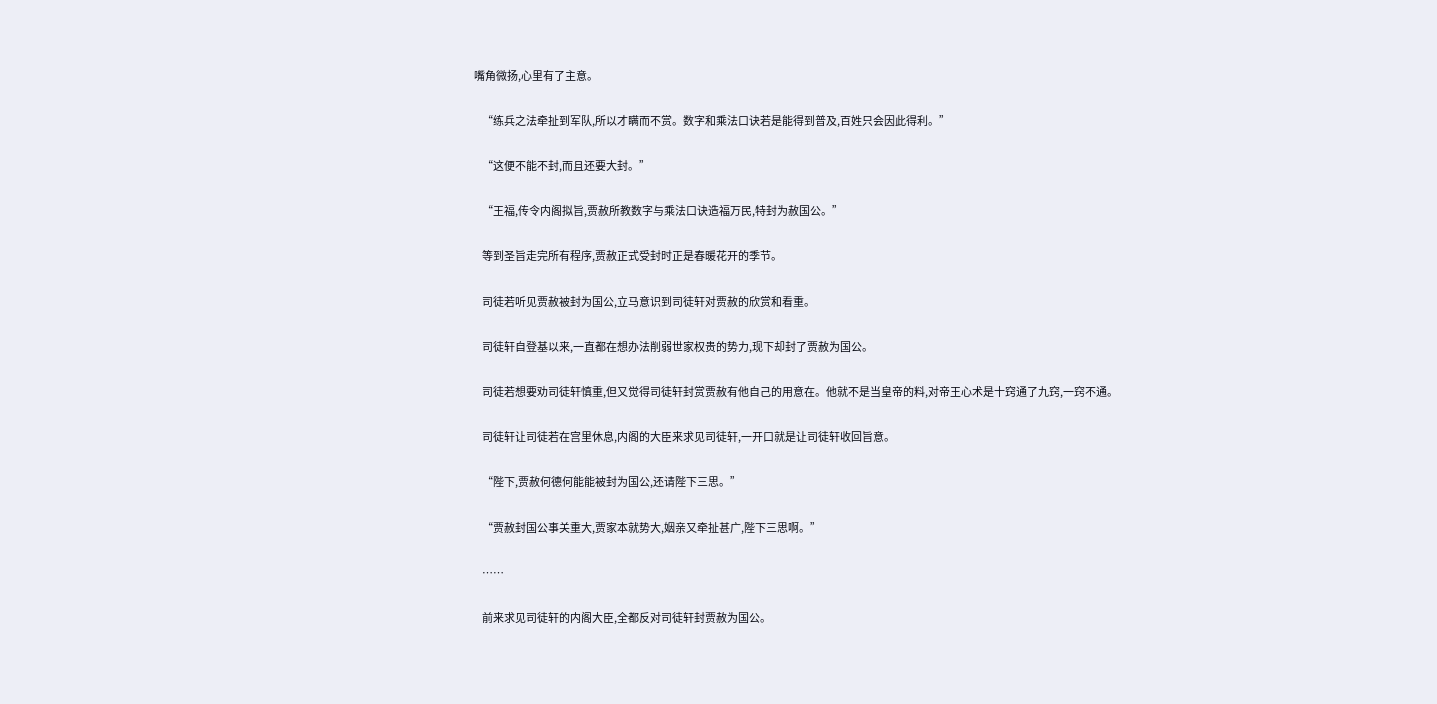嘴角微扬,心里有了主意。

    “练兵之法牵扯到军队,所以才瞒而不赏。数字和乘法口诀若是能得到普及,百姓只会因此得利。”

    “这便不能不封,而且还要大封。”

    “王福,传令内阁拟旨,贾赦所教数字与乘法口诀造福万民,特封为赦国公。”

    等到圣旨走完所有程序,贾赦正式受封时正是春暖花开的季节。

    司徒若听见贾赦被封为国公,立马意识到司徒轩对贾赦的欣赏和看重。

    司徒轩自登基以来,一直都在想办法削弱世家权贵的势力,现下却封了贾赦为国公。

    司徒若想要劝司徒轩慎重,但又觉得司徒轩封赏贾赦有他自己的用意在。他就不是当皇帝的料,对帝王心术是十窍通了九窍,一窍不通。

    司徒轩让司徒若在宫里休息,内阁的大臣来求见司徒轩,一开口就是让司徒轩收回旨意。

    “陛下,贾赦何德何能能被封为国公,还请陛下三思。”

    “贾赦封国公事关重大,贾家本就势大,姻亲又牵扯甚广,陛下三思啊。”

    ……

    前来求见司徒轩的内阁大臣,全都反对司徒轩封贾赦为国公。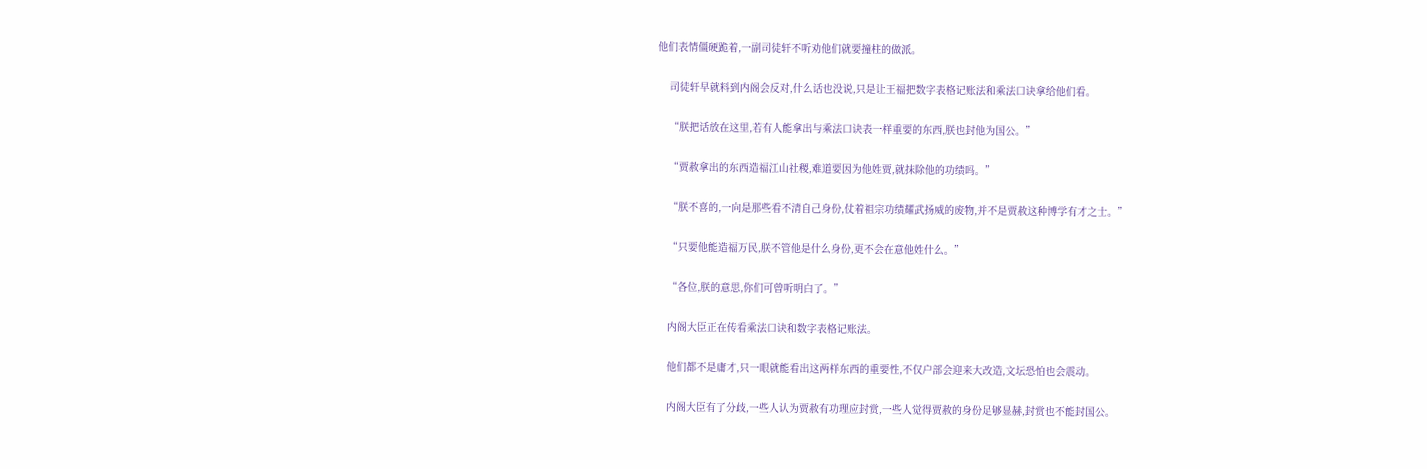他们表情僵硬跪着,一副司徒轩不听劝他们就要撞柱的做派。

    司徒轩早就料到内阁会反对,什么话也没说,只是让王福把数字表格记账法和乘法口诀拿给他们看。

    “朕把话放在这里,若有人能拿出与乘法口诀表一样重要的东西,朕也封他为国公。”

    “贾赦拿出的东西造福江山社稷,难道要因为他姓贾,就抹除他的功绩吗。”

    “朕不喜的,一向是那些看不清自己身份,仗着祖宗功绩耀武扬威的废物,并不是贾赦这种博学有才之士。”

    “只要他能造福万民,朕不管他是什么身份,更不会在意他姓什么。”

    “各位,朕的意思,你们可曾听明白了。”

    内阁大臣正在传看乘法口诀和数字表格记账法。

    他们都不是庸才,只一眼就能看出这两样东西的重要性,不仅户部会迎来大改造,文坛恐怕也会震动。

    内阁大臣有了分歧,一些人认为贾赦有功理应封赏,一些人觉得贾赦的身份足够显赫,封赏也不能封国公。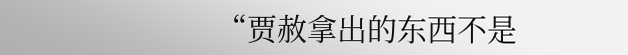“贾赦拿出的东西不是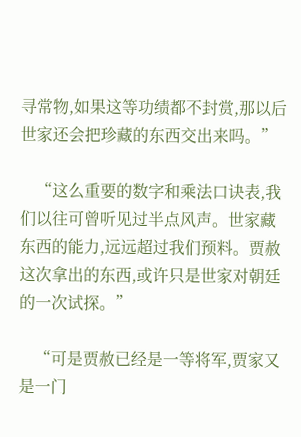寻常物,如果这等功绩都不封赏,那以后世家还会把珍藏的东西交出来吗。”

    “这么重要的数字和乘法口诀表,我们以往可曾听见过半点风声。世家藏东西的能力,远远超过我们预料。贾赦这次拿出的东西,或许只是世家对朝廷的一次试探。”

    “可是贾赦已经是一等将军,贾家又是一门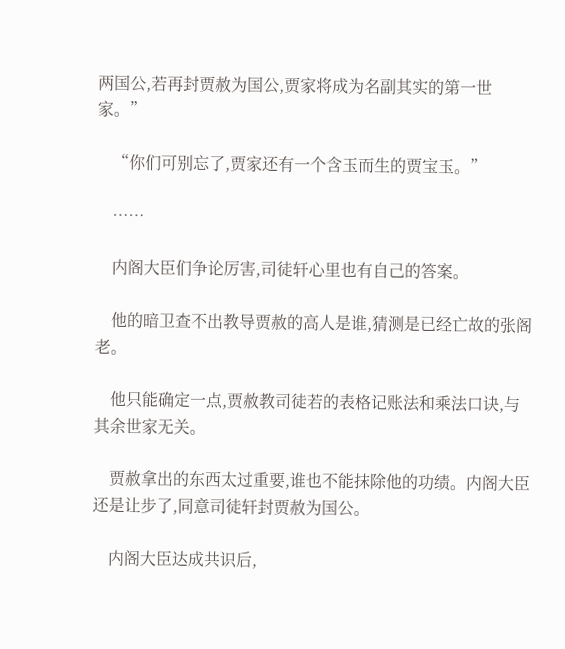两国公,若再封贾赦为国公,贾家将成为名副其实的第一世家。”

    “你们可别忘了,贾家还有一个含玉而生的贾宝玉。”

    ……

    内阁大臣们争论厉害,司徒轩心里也有自己的答案。

    他的暗卫查不出教导贾赦的高人是谁,猜测是已经亡故的张阁老。

    他只能确定一点,贾赦教司徒若的表格记账法和乘法口诀,与其余世家无关。

    贾赦拿出的东西太过重要,谁也不能抹除他的功绩。内阁大臣还是让步了,同意司徒轩封贾赦为国公。

    内阁大臣达成共识后,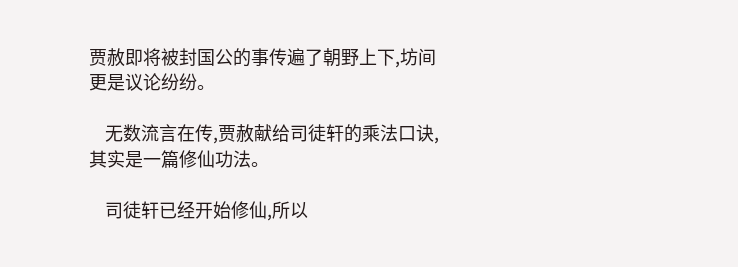贾赦即将被封国公的事传遍了朝野上下,坊间更是议论纷纷。

    无数流言在传,贾赦献给司徒轩的乘法口诀,其实是一篇修仙功法。

    司徒轩已经开始修仙,所以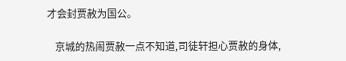才会封贾赦为国公。

    京城的热闹贾赦一点不知道,司徒轩担心贾赦的身体,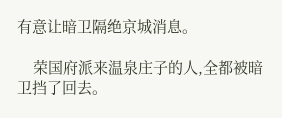有意让暗卫隔绝京城消息。

    荣国府派来温泉庄子的人,全都被暗卫挡了回去。